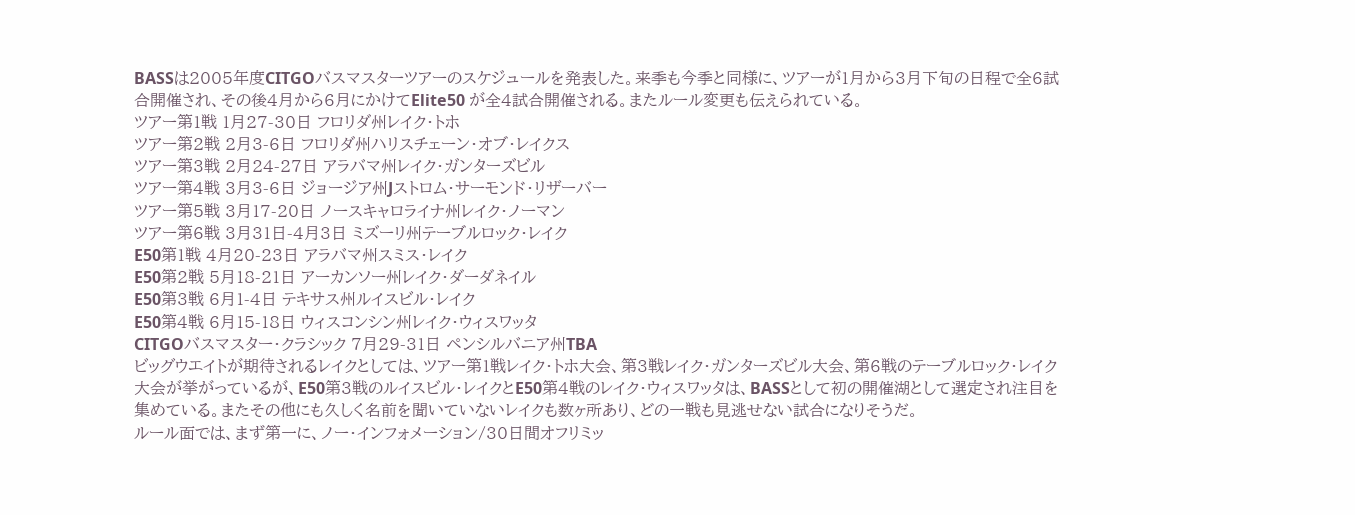BASSは2005年度CITGOバスマスターツアーのスケジュールを発表した。来季も今季と同様に、ツアーが1月から3月下旬の日程で全6試合開催され、その後4月から6月にかけてElite50 が全4試合開催される。またルール変更も伝えられている。
ツアー第1戦 1月27-30日 フロリダ州レイク・トホ
ツアー第2戦 2月3-6日 フロリダ州ハリスチェーン・オブ・レイクス
ツアー第3戦 2月24-27日 アラバマ州レイク・ガンターズビル
ツアー第4戦 3月3-6日 ジョージア州Jストロム・サーモンド・リザーバー
ツアー第5戦 3月17-20日 ノースキャロライナ州レイク・ノーマン
ツアー第6戦 3月31日-4月3日 ミズーリ州テーブルロック・レイク
E50第1戦 4月20-23日 アラバマ州スミス・レイク
E50第2戦 5月18-21日 アーカンソー州レイク・ダーダネイル
E50第3戦 6月1-4日 テキサス州ルイスビル・レイク
E50第4戦 6月15-18日 ウィスコンシン州レイク・ウィスワッタ
CITGOバスマスター・クラシック 7月29-31日 ペンシルバニア州TBA
ビッグウエイトが期待されるレイクとしては、ツアー第1戦レイク・トホ大会、第3戦レイク・ガンターズビル大会、第6戦のテーブルロック・レイク大会が挙がっているが、E50第3戦のルイスビル・レイクとE50第4戦のレイク・ウィスワッタは、BASSとして初の開催湖として選定され注目を集めている。またその他にも久しく名前を聞いていないレイクも数ヶ所あり、どの一戦も見逃せない試合になりそうだ。
ルール面では、まず第一に、ノー・インフォメーション/30日間オフリミッ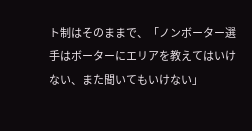ト制はそのままで、「ノンボーター選手はボーターにエリアを教えてはいけない、また聞いてもいけない」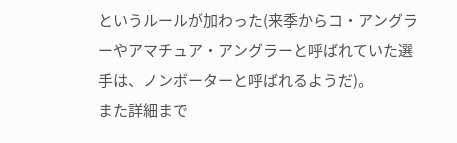というルールが加わった(来季からコ・アングラーやアマチュア・アングラーと呼ばれていた選手は、ノンボーターと呼ばれるようだ)。
また詳細まで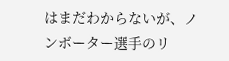はまだわからないが、ノンボーター選手のリ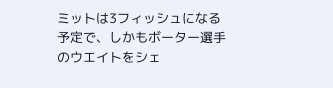ミットは3フィッシュになる予定で、しかもボーター選手のウエイトをシェ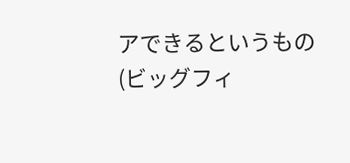アできるというもの(ビッグフィ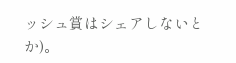ッシュ賞はシェアしないとか)。